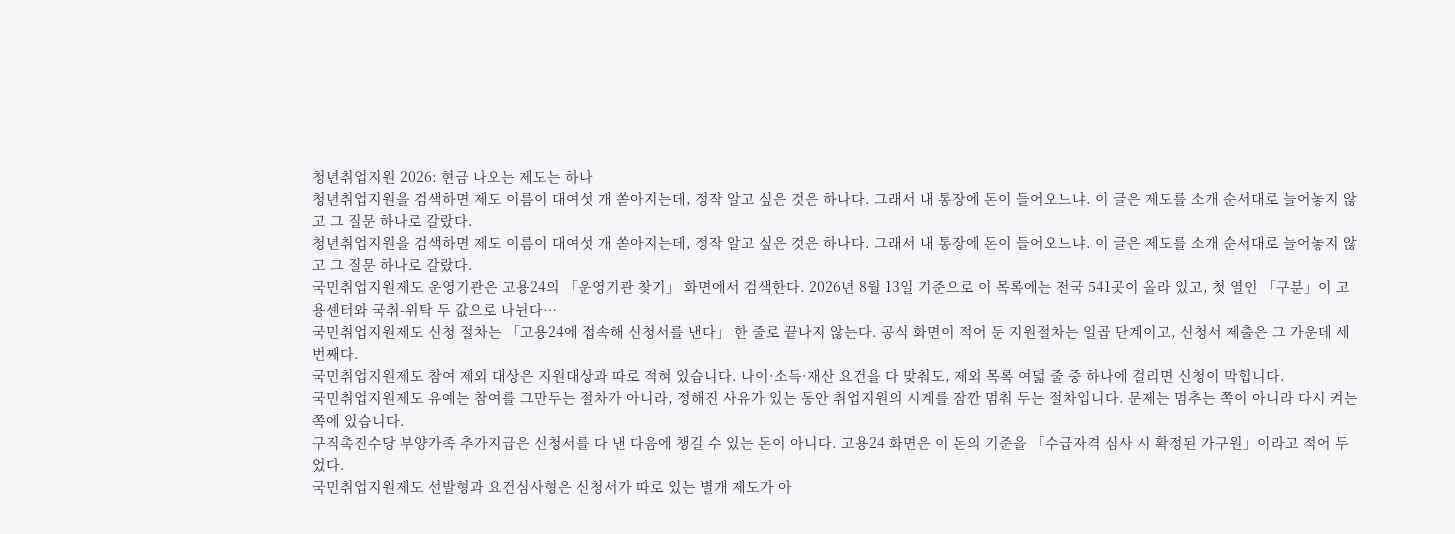청년취업지원 2026: 현금 나오는 제도는 하나
청년취업지원을 검색하면 제도 이름이 대여섯 개 쏟아지는데, 정작 알고 싶은 것은 하나다. 그래서 내 통장에 돈이 들어오느냐. 이 글은 제도를 소개 순서대로 늘어놓지 않고 그 질문 하나로 갈랐다.
청년취업지원을 검색하면 제도 이름이 대여섯 개 쏟아지는데, 정작 알고 싶은 것은 하나다. 그래서 내 통장에 돈이 들어오느냐. 이 글은 제도를 소개 순서대로 늘어놓지 않고 그 질문 하나로 갈랐다.
국민취업지원제도 운영기관은 고용24의 「운영기관 찾기」 화면에서 검색한다. 2026년 8월 13일 기준으로 이 목록에는 전국 541곳이 올라 있고, 첫 열인 「구분」이 고용센터와 국취-위탁 두 값으로 나뉜다…
국민취업지원제도 신청 절차는 「고용24에 접속해 신청서를 낸다」 한 줄로 끝나지 않는다. 공식 화면이 적어 둔 지원절차는 일곱 단계이고, 신청서 제출은 그 가운데 세 번째다.
국민취업지원제도 참여 제외 대상은 지원대상과 따로 적혀 있습니다. 나이·소득·재산 요건을 다 맞춰도, 제외 목록 여덟 줄 중 하나에 걸리면 신청이 막힙니다.
국민취업지원제도 유예는 참여를 그만두는 절차가 아니라, 정해진 사유가 있는 동안 취업지원의 시계를 잠깐 멈춰 두는 절차입니다. 문제는 멈추는 쪽이 아니라 다시 켜는 쪽에 있습니다.
구직촉진수당 부양가족 추가지급은 신청서를 다 낸 다음에 챙길 수 있는 돈이 아니다. 고용24 화면은 이 돈의 기준을 「수급자격 심사 시 확정된 가구원」이라고 적어 두었다.
국민취업지원제도 선발형과 요건심사형은 신청서가 따로 있는 별개 제도가 아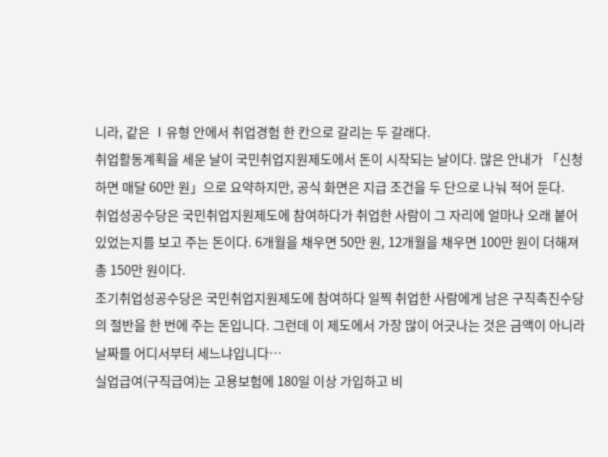니라, 같은 Ⅰ유형 안에서 취업경험 한 칸으로 갈리는 두 갈래다.
취업활동계획을 세운 날이 국민취업지원제도에서 돈이 시작되는 날이다. 많은 안내가 「신청하면 매달 60만 원」으로 요약하지만, 공식 화면은 지급 조건을 두 단으로 나눠 적어 둔다.
취업성공수당은 국민취업지원제도에 참여하다가 취업한 사람이 그 자리에 얼마나 오래 붙어 있었는지를 보고 주는 돈이다. 6개월을 채우면 50만 원, 12개월을 채우면 100만 원이 더해져 총 150만 원이다.
조기취업성공수당은 국민취업지원제도에 참여하다 일찍 취업한 사람에게 남은 구직촉진수당의 절반을 한 번에 주는 돈입니다. 그런데 이 제도에서 가장 많이 어긋나는 것은 금액이 아니라 날짜를 어디서부터 세느냐입니다…
실업급여(구직급여)는 고용보험에 180일 이상 가입하고 비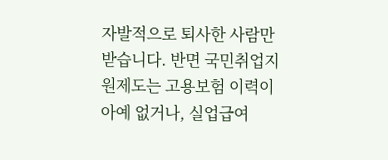자발적으로 퇴사한 사람만 받습니다. 반면 국민취업지원제도는 고용보험 이력이 아예 없거나, 실업급여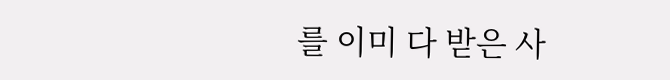를 이미 다 받은 사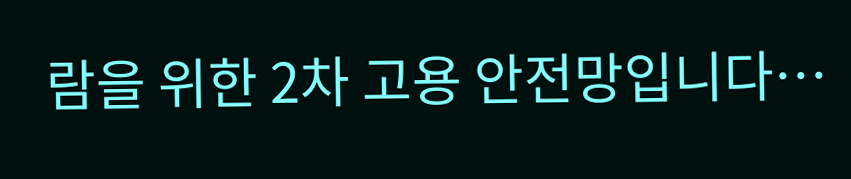람을 위한 2차 고용 안전망입니다…